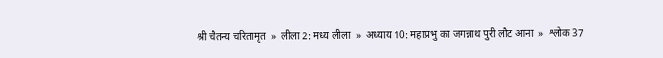श्री चैतन्य चरितामृत  »  लीला 2: मध्य लीला  »  अध्याय 10: महाप्रभु का जगन्नाथ पुरी लौट आना  »  श्लोक 37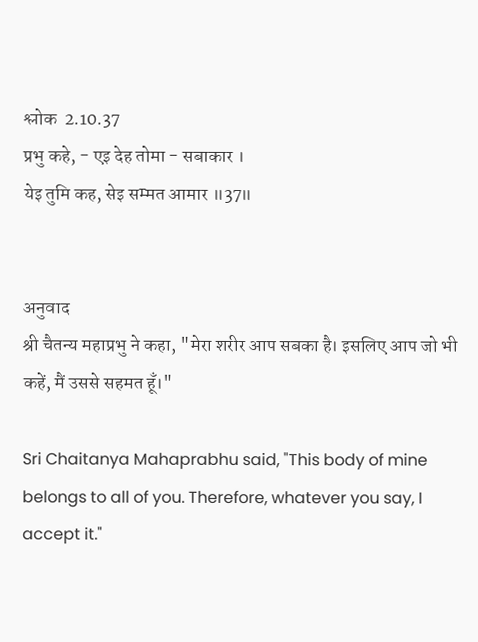श्लोक  2.10.37
प्रभु कहे, - एइ देह तोमा - सबाकार ।
येइ तुमि कह, सेइ सम्मत आमार ॥37॥


अनुवाद
श्री चैतन्य महाप्रभु ने कहा, "मेरा शरीर आप सबका है। इसलिए आप जो भी कहें, मैं उससे सहमत हूँ।"

Sri Chaitanya Mahaprabhu said, "This body of mine belongs to all of you. Therefore, whatever you say, I accept it."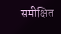समीक्षित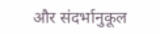और संदर्भानुकूल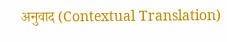अनुवाद (Contextual Translation)